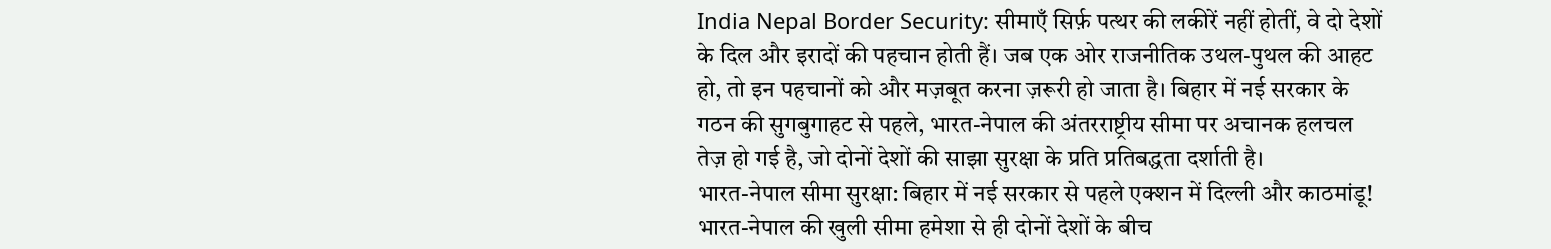India Nepal Border Security: सीमाएँ सिर्फ़ पत्थर की लकीरें नहीं होतीं, वे दो देशों के दिल और इरादों की पहचान होती हैं। जब एक ओर राजनीतिक उथल-पुथल की आहट हो, तो इन पहचानों को और मज़बूत करना ज़रूरी हो जाता है। बिहार में नई सरकार के गठन की सुगबुगाहट से पहले, भारत-नेपाल की अंतरराष्ट्रीय सीमा पर अचानक हलचल तेज़ हो गई है, जो दोनों देशों की साझा सुरक्षा के प्रति प्रतिबद्धता दर्शाती है।
भारत-नेपाल सीमा सुरक्षा: बिहार में नई सरकार से पहले एक्शन में दिल्ली और काठमांडू!
भारत-नेपाल की खुली सीमा हमेशा से ही दोनों देशों के बीच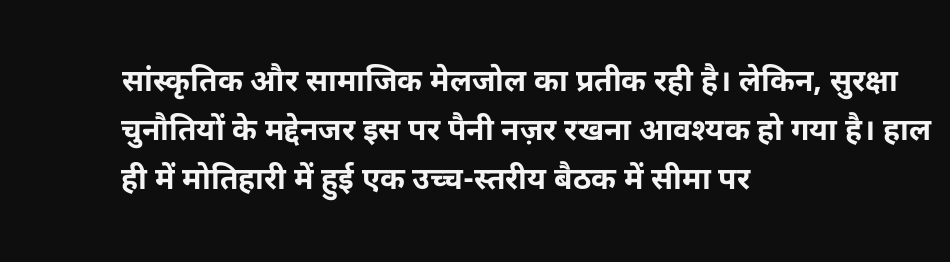सांस्कृतिक और सामाजिक मेलजोल का प्रतीक रही है। लेकिन, सुरक्षा चुनौतियों के मद्देनजर इस पर पैनी नज़र रखना आवश्यक हो गया है। हाल ही में मोतिहारी में हुई एक उच्च-स्तरीय बैठक में सीमा पर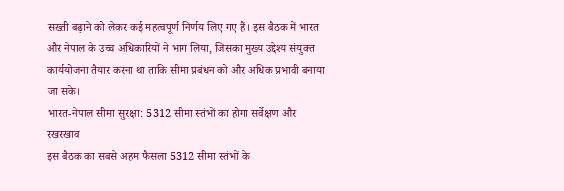सख्ती बढ़ाने को लेकर कई महत्वपूर्ण निर्णय लिए गए हैं। इस बैठक में भारत और नेपाल के उच्च अधिकारियों ने भाग लिया, जिसका मुख्य उद्देश्य संयुक्त कार्ययोजना तैयार करना था ताकि सीमा प्रबंधन को और अधिक प्रभावी बनाया जा सके।
भारत-नेपाल सीमा सुरक्षा: 5312 सीमा स्तंभों का होगा सर्वेक्षण और रखरखाव
इस बैठक का सबसे अहम फैसला 5312 सीमा स्तंभों के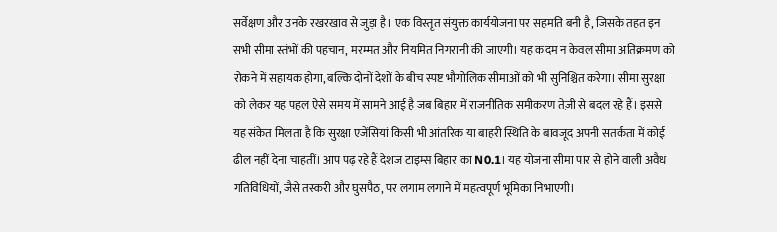सर्वेक्षण और उनके रखरखाव से जुड़ा है। एक विस्तृत संयुक्त कार्ययोजना पर सहमति बनी है, जिसके तहत इन सभी सीमा स्तंभों की पहचान, मरम्मत और नियमित निगरानी की जाएगी। यह कदम न केवल सीमा अतिक्रमण को रोकने में सहायक होगा, बल्कि दोनों देशों के बीच स्पष्ट भौगोलिक सीमाओं को भी सुनिश्चित करेगा। सीमा सुरक्षा को लेकर यह पहल ऐसे समय में सामने आई है जब बिहार में राजनीतिक समीकरण तेज़ी से बदल रहे हैं। इससे यह संकेत मिलता है कि सुरक्षा एजेंसियां किसी भी आंतरिक या बाहरी स्थिति के बावजूद अपनी सतर्कता में कोई ढील नहीं देना चाहतीं। आप पढ़ रहे हैं देशज टाइम्स बिहार का N0.1। यह योजना सीमा पार से होने वाली अवैध गतिविधियों, जैसे तस्करी और घुसपैठ, पर लगाम लगाने में महत्वपूर्ण भूमिका निभाएगी।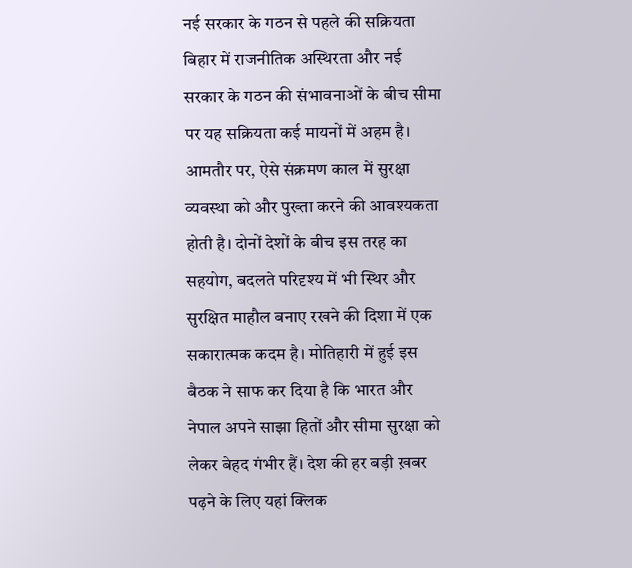नई सरकार के गठन से पहले की सक्रियता
बिहार में राजनीतिक अस्थिरता और नई सरकार के गठन की संभावनाओं के बीच सीमा पर यह सक्रियता कई मायनों में अहम है। आमतौर पर, ऐसे संक्रमण काल में सुरक्षा व्यवस्था को और पुख्ता करने की आवश्यकता होती है। दोनों देशों के बीच इस तरह का सहयोग, बदलते परिदृश्य में भी स्थिर और सुरक्षित माहौल बनाए रखने की दिशा में एक सकारात्मक कदम है। मोतिहारी में हुई इस बैठक ने साफ कर दिया है कि भारत और नेपाल अपने साझा हितों और सीमा सुरक्षा को लेकर बेहद गंभीर हैं। देश की हर बड़ी ख़बर पढ़ने के लिए यहां क्लिक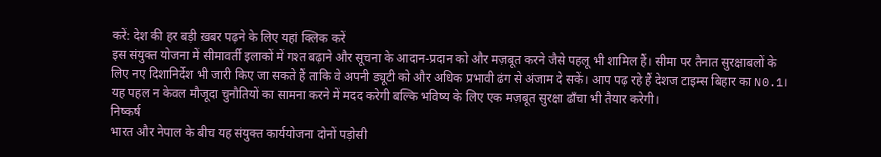करें: देश की हर बड़ी ख़बर पढ़ने के लिए यहां क्लिक करें
इस संयुक्त योजना में सीमावर्ती इलाकों में गश्त बढ़ाने और सूचना के आदान-प्रदान को और मज़बूत करने जैसे पहलू भी शामिल हैं। सीमा पर तैनात सुरक्षाबलों के लिए नए दिशानिर्देश भी जारी किए जा सकते हैं ताकि वे अपनी ड्यूटी को और अधिक प्रभावी ढंग से अंजाम दे सकें। आप पढ़ रहे हैं देशज टाइम्स बिहार का N0.1। यह पहल न केवल मौजूदा चुनौतियों का सामना करने में मदद करेगी बल्कि भविष्य के लिए एक मज़बूत सुरक्षा ढाँचा भी तैयार करेगी।
निष्कर्ष
भारत और नेपाल के बीच यह संयुक्त कार्ययोजना दोनों पड़ोसी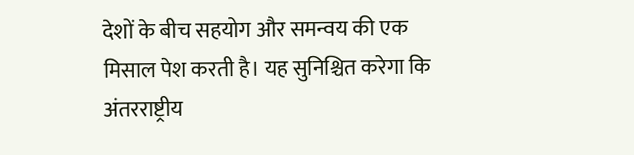देशों के बीच सहयोग और समन्वय की एक मिसाल पेश करती है। यह सुनिश्चित करेगा कि अंतरराष्ट्रीय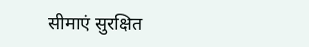सीमाएं सुरक्षित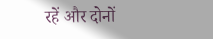रहें और दोनों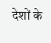देशों के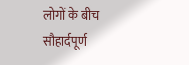लोगों के बीच सौहार्दपूर्ण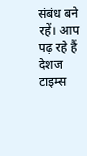संबंध बने रहें। आप पढ़ रहे हैं देशज टाइम्स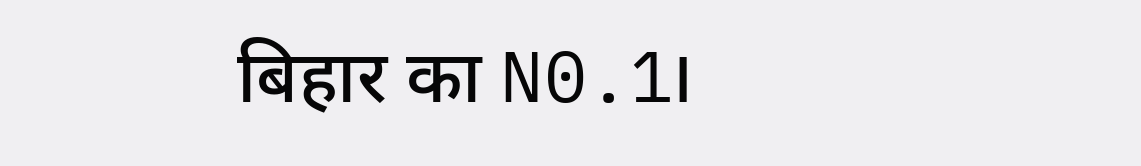बिहार का N0.1।